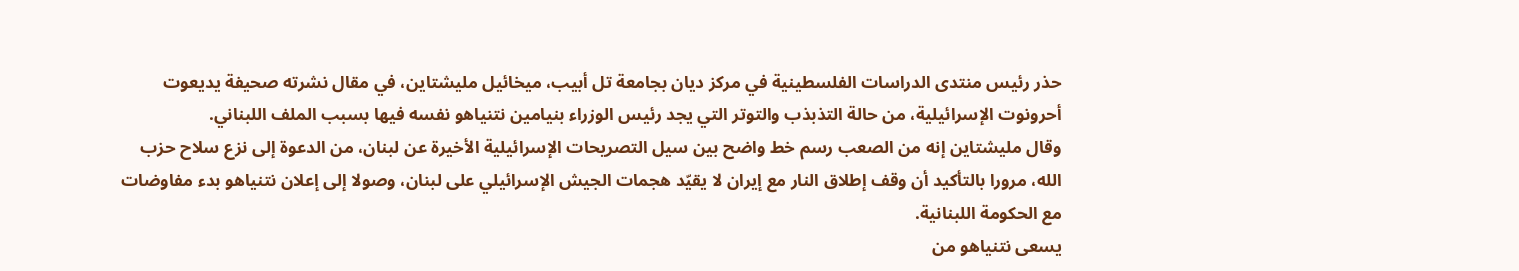حذر رئيس منتدى الدراسات الفلسطينية في مركز ديان بجامعة تل أبيب، ميخائيل مليشتاين، في مقال نشرته صحيفة يديعوت أحرونوت الإسرائيلية، من حالة التذبذب والتوتر التي يجد رئيس الوزراء بنيامين نتنياهو نفسه فيها بسبب الملف اللبناني.
وقال مليشتاين إنه من الصعب رسم خط واضح بين سيل التصريحات الإسرائيلية الأخيرة عن لبنان، من الدعوة إلى نزع سلاح حزب الله، مرورا بالتأكيد أن وقف إطلاق النار مع إيران لا يقيّد هجمات الجيش الإسرائيلي على لبنان، وصولا إلى إعلان نتنياهو بدء مفاوضات مع الحكومة اللبنانية.
يسعى نتنياهو من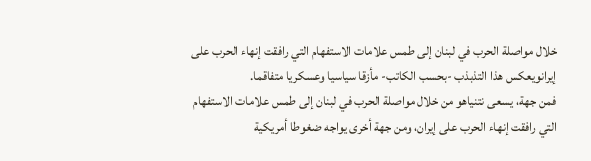خلال مواصلة الحرب في لبنان إلى طمس علامات الاستفهام التي رافقت إنهاء الحرب على إيرانويعكس هذا التذبذب -بحسب الكاتب- مأزقا سياسيا وعسكريا متفاقما.
فمن جهة، يسعى نتنياهو من خلال مواصلة الحرب في لبنان إلى طمس علامات الاستفهام التي رافقت إنهاء الحرب على إيران، ومن جهة أخرى يواجه ضغوطا أمريكية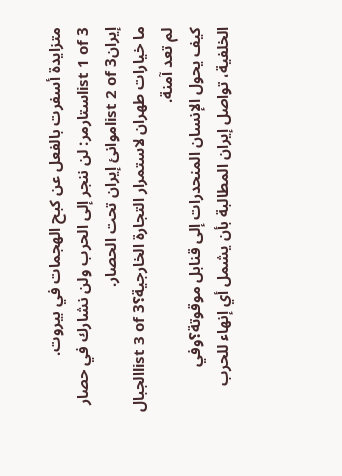متزايدة أسفرت بالفعل عن كبح الهجمات في بيروت.
list 1 of 3ستارمر: لن ننجر إلى الحرب ولن نشارك في حصار إيرانlist 2 of 3موانئ إيران تحت الحصار.
ما خيارات طهران لاستمرار التجارة الخارجية؟list 3 of 3الجبال لم تعد آمنة.
كيف يحول الإنسان المنحدرات إلى قنابل موقوتة؟وفي الخلفية، تواصل إيران المطالبة بأن يشمل أي إنهاء للحرب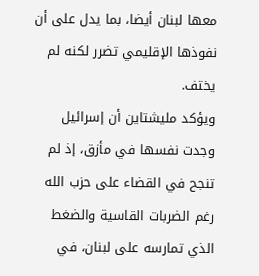معها لبنان أيضا، بما يدل على أن نفوذها الإقليمي تضرر لكنه لم يختف.
ويؤكد مليشتاين أن إسرائيل وجدت نفسها في مأزق، إذ لم تنجح في القضاء على حزب الله رغم الضربات القاسية والضغط الذي تمارسه على لبنان، في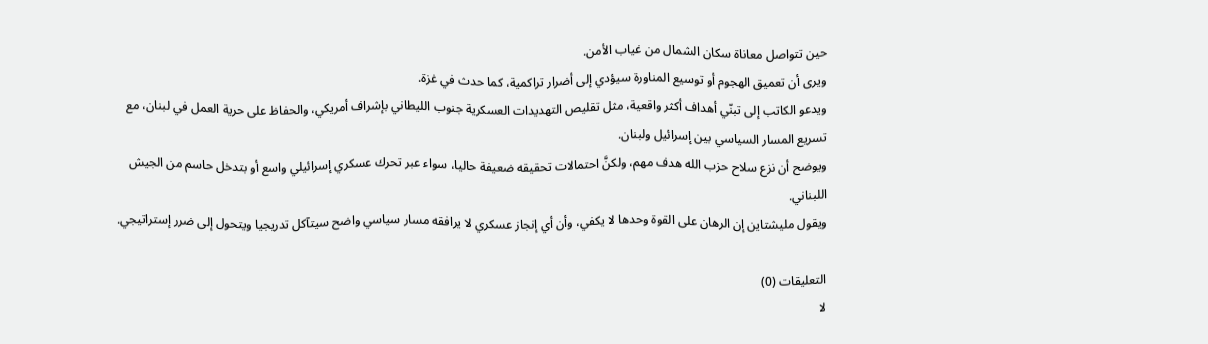حين تتواصل معاناة سكان الشمال من غياب الأمن.
ويرى أن تعميق الهجوم أو توسيع المناورة سيؤدي إلى أضرار تراكمية، كما حدث في غزة.
ويدعو الكاتب إلى تبنّي أهداف أكثر واقعية، مثل تقليص التهديدات العسكرية جنوب الليطاني بإشراف أمريكي، والحفاظ على حرية العمل في لبنان، مع تسريع المسار السياسي بين إسرائيل ولبنان.
ويوضح أن نزع سلاح حزب الله هدف مهم، ولكنَّ احتمالات تحقيقه ضعيفة حاليا، سواء عبر تحرك عسكري إسرائيلي واسع أو بتدخل حاسم من الجيش اللبناني.
ويقول مليشتاين إن الرهان على القوة وحدها لا يكفي، وأن أي إنجاز عسكري لا يرافقه مسار سياسي واضح سيتآكل تدريجيا ويتحول إلى ضرر إستراتيجي.

التعليقات (0)
لا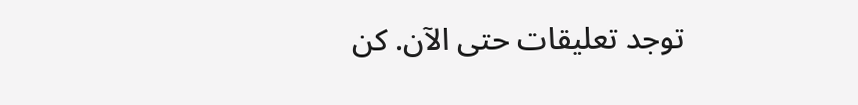توجد تعليقات حتى الآن. كن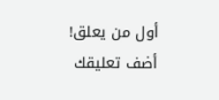أول من يعلق!
أضف تعليقك